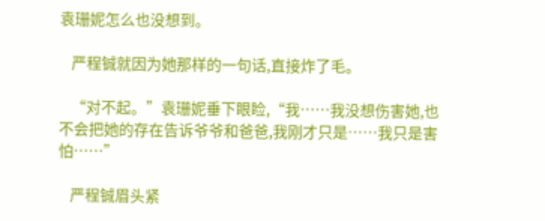袁珊妮怎么也没想到。

    严程铖就因为她那样的一句话,直接炸了毛。

    “对不起。”袁珊妮垂下眼睑,“我……我没想伤害她,也不会把她的存在告诉爷爷和爸爸,我刚才只是……我只是害怕……”

    严程铖眉头紧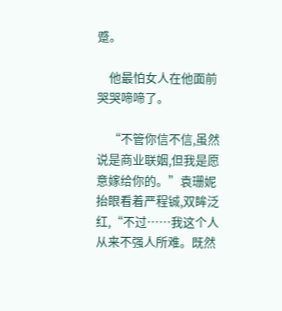蹙。

    他最怕女人在他面前哭哭啼啼了。

    “不管你信不信,虽然说是商业联姻,但我是愿意嫁给你的。”袁珊妮抬眼看着严程铖,双眸泛红,“不过……我这个人从来不强人所难。既然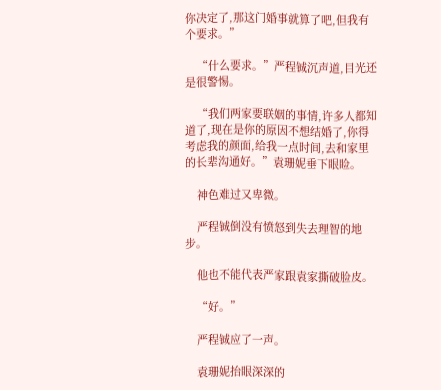你决定了,那这门婚事就算了吧,但我有个要求。”

    “什么要求。”严程铖沉声道,目光还是很警惕。

    “我们两家要联姻的事情,许多人都知道了,现在是你的原因不想结婚了,你得考虑我的颜面,给我一点时间,去和家里的长辈沟通好。”袁珊妮垂下眼睑。

    神色难过又卑微。

    严程铖倒没有愤怒到失去理智的地步。

    他也不能代表严家跟袁家撕破脸皮。

    “好。”

    严程铖应了一声。

    袁珊妮抬眼深深的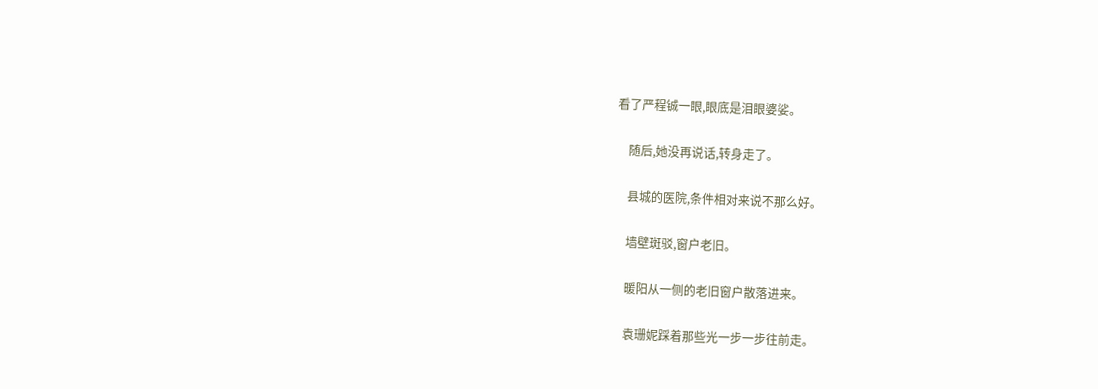看了严程铖一眼,眼底是泪眼婆娑。

    随后,她没再说话,转身走了。

    县城的医院,条件相对来说不那么好。

    墙壁斑驳,窗户老旧。

    暖阳从一侧的老旧窗户散落进来。

    袁珊妮踩着那些光一步一步往前走。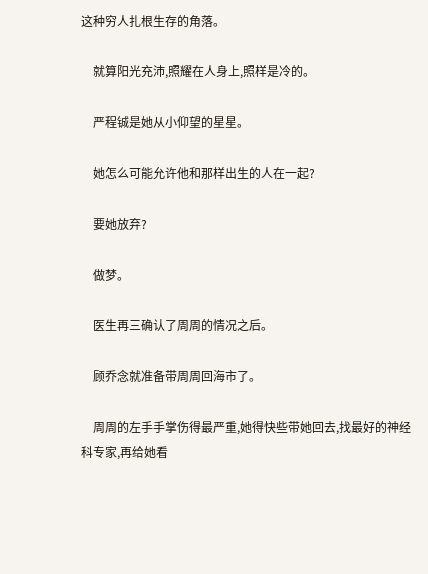这种穷人扎根生存的角落。

    就算阳光充沛,照耀在人身上,照样是冷的。

    严程铖是她从小仰望的星星。

    她怎么可能允许他和那样出生的人在一起?

    要她放弃?

    做梦。

    医生再三确认了周周的情况之后。

    顾乔念就准备带周周回海市了。

    周周的左手手掌伤得最严重,她得快些带她回去,找最好的神经科专家,再给她看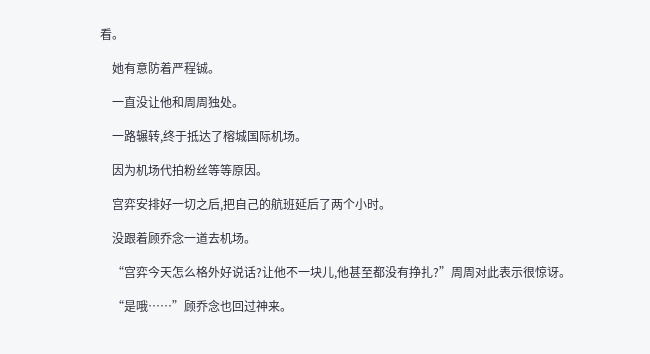看。

    她有意防着严程铖。

    一直没让他和周周独处。

    一路辗转,终于抵达了榕城国际机场。

    因为机场代拍粉丝等等原因。

    宫弈安排好一切之后,把自己的航班延后了两个小时。

    没跟着顾乔念一道去机场。

    “宫弈今天怎么格外好说话?让他不一块儿,他甚至都没有挣扎?”周周对此表示很惊讶。

    “是哦……”顾乔念也回过神来。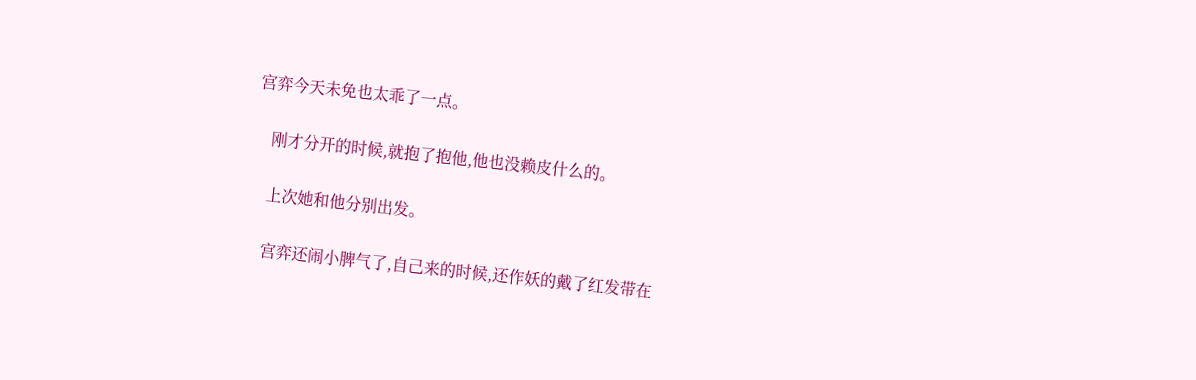宫弈今天未免也太乖了一点。

    刚才分开的时候,就抱了抱他,他也没赖皮什么的。

    上次她和他分别出发。

    宫弈还闹小脾气了,自己来的时候,还作妖的戴了红发带在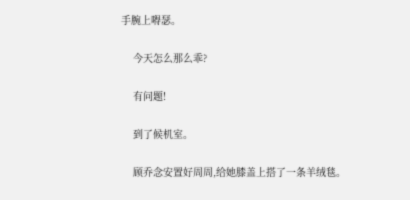手腕上嘚瑟。

    今天怎么那么乖?

    有问题!

    到了候机室。

    顾乔念安置好周周,给她膝盖上搭了一条羊绒毯。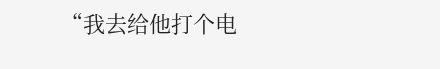“我去给他打个电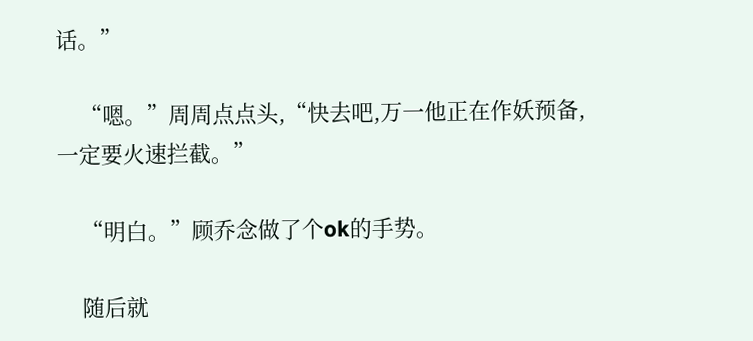话。”

    “嗯。”周周点点头,“快去吧,万一他正在作妖预备,一定要火速拦截。”

    “明白。”顾乔念做了个ok的手势。

    随后就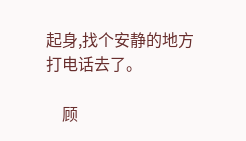起身,找个安静的地方打电话去了。

    顾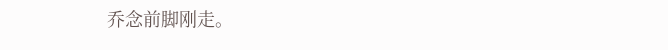乔念前脚刚走。